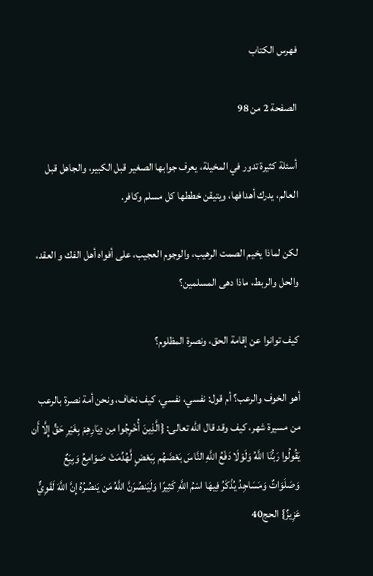فهرس الكتاب

الصفحة 2 من 98

أسئلة كثيرة تدور في المخيلة، يعرف جوابها الصغير قبل الكبير، والجاهل قبل العالم، يدرك أهدافها، ويتيقن خططها كل مسلم وكافر.

لكن لماذا يخيم الصمت الرهيب، والوجوم العجيب، على أفواه أهل الفك و العقد، والحل والربط، ماذا دهى المسلمين؟

كيف توانوا عن إقامة الحق، ونصرة المظلوم؟

أهو الخوف والرعب؟ أم قول: نفسي، نفسي، كيف نخاف، ونحن أمة نصرة بالرعب من مسيرة شهر، كيف وقد قال الله تعالى: {الَّذِينَ أُخْرِجُوا مِن دِيَارِهِمْ بِغَيْرِ حَقٍّ إِلَّا أَن يَقُولُوا رَبُّنَا اللَّهُ وَلَوْلَا دَفْعُ اللَّهِ النَّاسَ بَعْضَهُم بِبَعْضٍ لَّهُدِّمَتْ صَوَامِعُ وَبِيَعٌ وَصَلَوَاتٌ وَمَسَاجِدُ يُذْكَرُ فِيهَا اسْمُ اللَّهِ كَثِيرًا وَلَيَنصُرَنَّ اللَّهُ مَن يَنصُرُهُ إِنَّ اللَّهَ لَقَوِيٌّ عَزِيزٌ} الحج40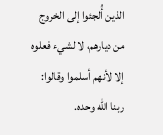الذين أُلجئوا إلى الخروج من ديارهم، لا لشيء فعلوه إلا لأنهم أسلموا وقالوا: ربنا الله وحده.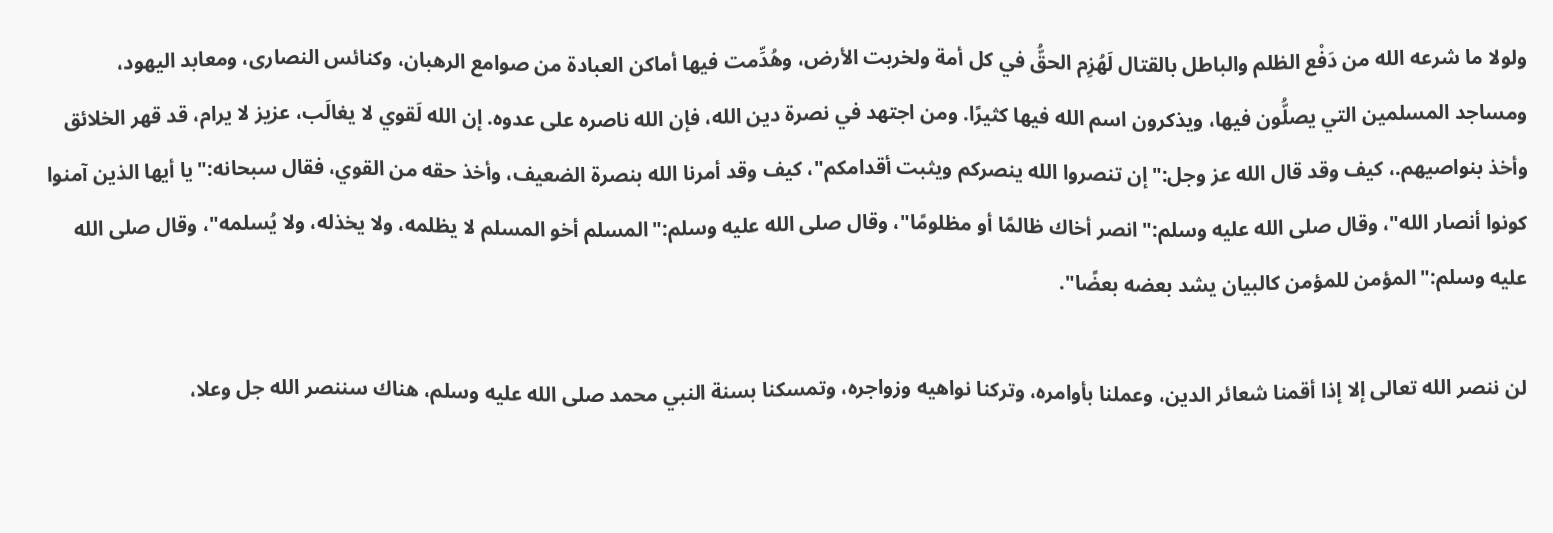ولولا ما شرعه الله من دَفْع الظلم والباطل بالقتال لَهُزِم الحقُّ في كل أمة ولخربت الأرض، وهُدِّمت فيها أماكن العبادة من صوامع الرهبان، وكنائس النصارى، ومعابد اليهود، ومساجد المسلمين التي يصلُّون فيها، ويذكرون اسم الله فيها كثيرًا. ومن اجتهد في نصرة دين الله، فإن الله ناصره على عدوه. إن الله لَقوي لا يغالَب، عزيز لا يرام، قد قهر الخلائق وأخذ بنواصيهم.، كيف وقد قال الله عز وجل:"إن تنصروا الله ينصركم ويثبت أقدامكم"، كيف وقد أمرنا الله بنصرة الضعيف، وأخذ حقه من القوي، فقال سبحانه:"يا أيها الذين آمنوا كونوا أنصار الله"، وقال صلى الله عليه وسلم:"انصر أخاك ظالمًا أو مظلومًا"، وقال صلى الله عليه وسلم:"المسلم أخو المسلم لا يظلمه، ولا يخذله، ولا يُسلمه"، وقال صلى الله عليه وسلم:"المؤمن للمؤمن كالبيان يشد بعضه بعضًا".

لن ننصر الله تعالى إلا إذا أقمنا شعائر الدين، وعملنا بأوامره، وتركنا نواهيه وزواجره، وتمسكنا بسنة النبي محمد صلى الله عليه وسلم، هناك سننصر الله جل وعلا،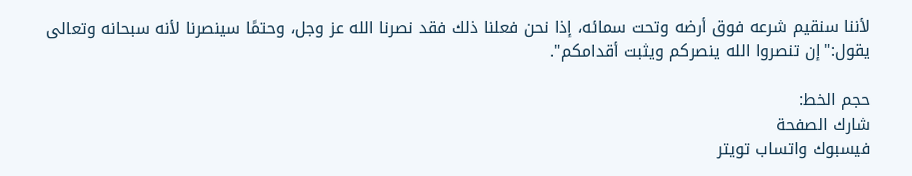لأننا سنقيم شرعه فوق أرضه وتحت سمائه، إذا نحن فعلنا ذلك فقد نصرنا الله عز وجل، وحتمًا سينصرنا لأنه سبحانه وتعالى يقول:"إن تنصروا الله ينصركم ويثبت أقدامكم".

حجم الخط:
شارك الصفحة
فيسبوك واتساب تويتر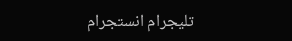تليجرام انستجرام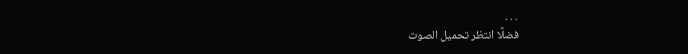. . .
فضلًا انتظر تحميل الصوت